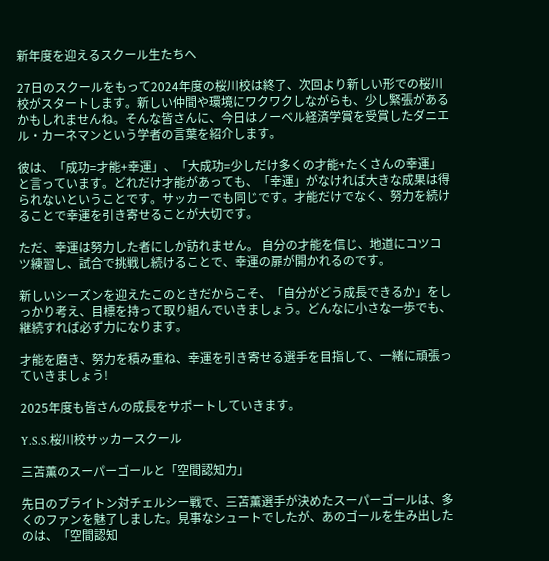新年度を迎えるスクール生たちへ

27日のスクールをもって2024年度の桜川校は終了、次回より新しい形での桜川校がスタートします。新しい仲間や環境にワクワクしながらも、少し緊張があるかもしれませんね。そんな皆さんに、今日はノーベル経済学賞を受賞したダニエル・カーネマンという学者の言葉を紹介します。

彼は、「成功=才能+幸運」、「大成功=少しだけ多くの才能+たくさんの幸運」と言っています。どれだけ才能があっても、「幸運」がなければ大きな成果は得られないということです。サッカーでも同じです。才能だけでなく、努力を続けることで幸運を引き寄せることが大切です。

ただ、幸運は努力した者にしか訪れません。 自分の才能を信じ、地道にコツコツ練習し、試合で挑戦し続けることで、幸運の扉が開かれるのです。

新しいシーズンを迎えたこのときだからこそ、「自分がどう成長できるか」をしっかり考え、目標を持って取り組んでいきましょう。どんなに小さな一歩でも、継続すれば必ず力になります。

才能を磨き、努力を積み重ね、幸運を引き寄せる選手を目指して、一緒に頑張っていきましょう!

2025年度も皆さんの成長をサポートしていきます。

Y.S.S.桜川校サッカースクール

三苫薫のスーパーゴールと「空間認知力」

先日のブライトン対チェルシー戦で、三苫薫選手が決めたスーパーゴールは、多くのファンを魅了しました。見事なシュートでしたが、あのゴールを生み出したのは、「空間認知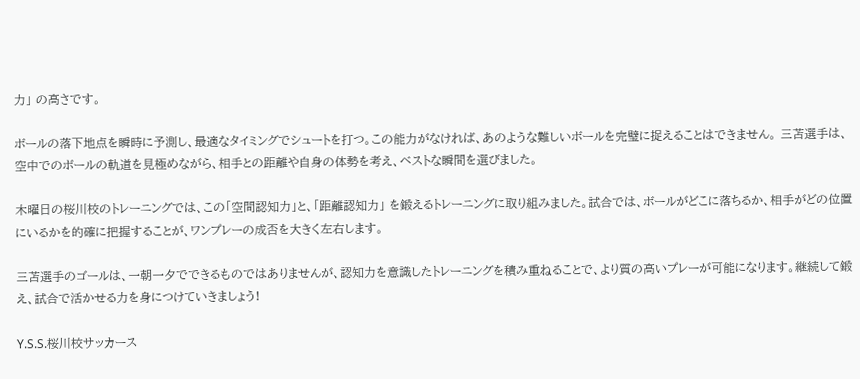力」 の高さです。

ボールの落下地点を瞬時に予測し、最適なタイミングでシュートを打つ。この能力がなければ、あのような難しいボールを完璧に捉えることはできません。 三苫選手は、空中でのボールの軌道を見極めながら、相手との距離や自身の体勢を考え、ベストな瞬間を選びました。

木曜日の桜川校のトレーニングでは、この「空間認知力」と、「距離認知力」 を鍛えるトレーニングに取り組みました。試合では、ボールがどこに落ちるか、相手がどの位置にいるかを的確に把握することが、ワンプレーの成否を大きく左右します。

三苫選手のゴールは、一朝一夕でできるものではありませんが、認知力を意識したトレーニングを積み重ねることで、より質の高いプレーが可能になります。継続して鍛え、試合で活かせる力を身につけていきましょう!

Y.S.S.桜川校サッカース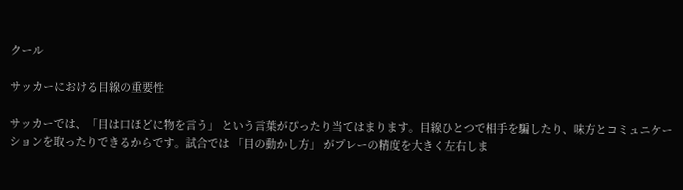クール

サッカーにおける目線の重要性

サッカーでは、「目は口ほどに物を言う」 という言葉がぴったり当てはまります。目線ひとつで相手を騙したり、味方とコミュニケーションを取ったりできるからです。試合では 「目の動かし方」 がプレーの精度を大きく左右しま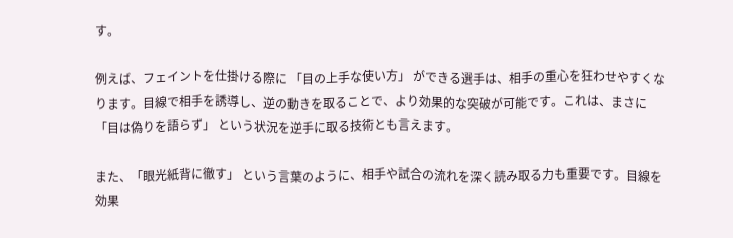す。

例えば、フェイントを仕掛ける際に 「目の上手な使い方」 ができる選手は、相手の重心を狂わせやすくなります。目線で相手を誘導し、逆の動きを取ることで、より効果的な突破が可能です。これは、まさに 「目は偽りを語らず」 という状況を逆手に取る技術とも言えます。

また、「眼光紙背に徹す」 という言葉のように、相手や試合の流れを深く読み取る力も重要です。目線を効果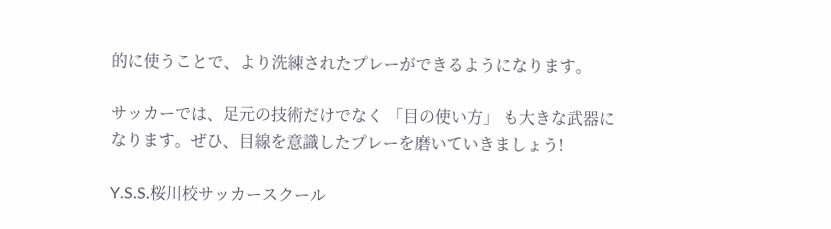的に使うことで、より洗練されたプレーができるようになります。

サッカーでは、足元の技術だけでなく 「目の使い方」 も大きな武器になります。ぜひ、目線を意識したプレーを磨いていきましょう!

Y.S.S.桜川校サッカースクール